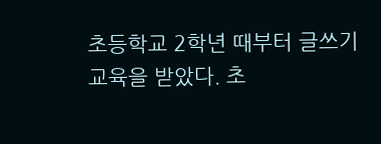초등학교 2학년 때부터 글쓰기 교육을 받았다. 초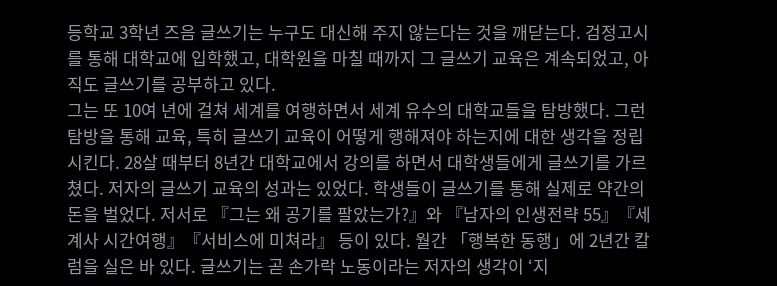등학교 3학년 즈음 글쓰기는 누구도 대신해 주지 않는다는 것을 깨닫는다. 검정고시를 통해 대학교에 입학했고, 대학원을 마칠 때까지 그 글쓰기 교육은 계속되었고, 아직도 글쓰기를 공부하고 있다.
그는 또 10여 년에 걸쳐 세계를 여행하면서 세계 유수의 대학교들을 탐방했다. 그런 탐방을 통해 교육, 특히 글쓰기 교육이 어떻게 행해져야 하는지에 대한 생각을 정립시킨다. 28살 때부터 8년간 대학교에서 강의를 하면서 대학생들에게 글쓰기를 가르쳤다. 저자의 글쓰기 교육의 성과는 있었다. 학생들이 글쓰기를 통해 실제로 약간의 돈을 벌었다. 저서로 『그는 왜 공기를 팔았는가?』와 『남자의 인생전략 55』『세계사 시간여행』『서비스에 미쳐라』 등이 있다. 월간 「행복한 동행」에 2년간 칼럼을 실은 바 있다. 글쓰기는 곧 손가락 노동이라는 저자의 생각이 ‘지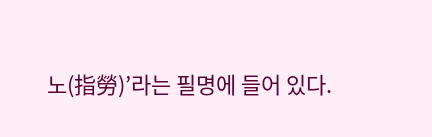노(指勞)’라는 필명에 들어 있다.